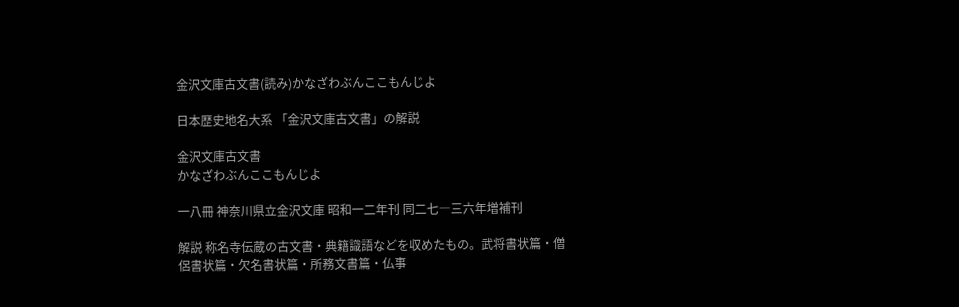金沢文庫古文書(読み)かなざわぶんここもんじよ

日本歴史地名大系 「金沢文庫古文書」の解説

金沢文庫古文書
かなざわぶんここもんじよ

一八冊 神奈川県立金沢文庫 昭和一二年刊 同二七―三六年増補刊

解説 称名寺伝蔵の古文書・典籍識語などを収めたもの。武将書状篇・僧侶書状篇・欠名書状篇・所務文書篇・仏事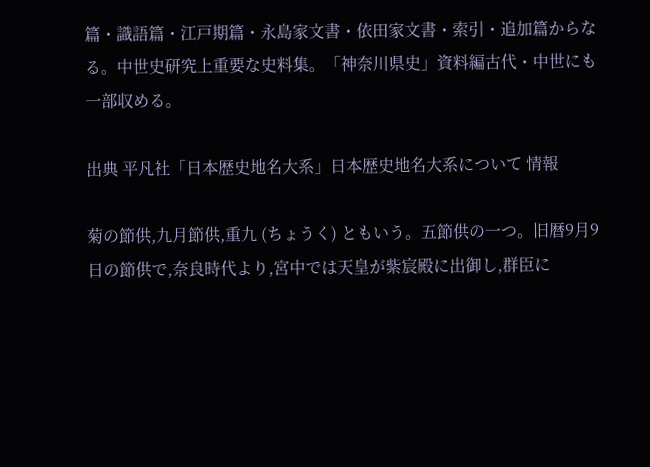篇・識語篇・江戸期篇・永島家文書・依田家文書・索引・追加篇からなる。中世史研究上重要な史料集。「神奈川県史」資料編古代・中世にも一部収める。

出典 平凡社「日本歴史地名大系」日本歴史地名大系について 情報

菊の節供,九月節供,重九 (ちょうく) ともいう。五節供の一つ。旧暦9月9日の節供で,奈良時代より,宮中では天皇が紫宸殿に出御し,群臣に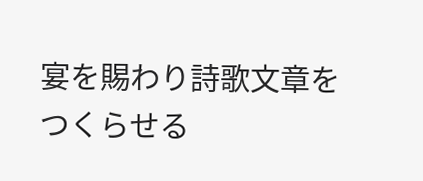宴を賜わり詩歌文章をつくらせる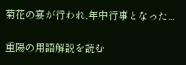菊花の宴が行われ,年中行事となった...

重陽の用語解説を読む